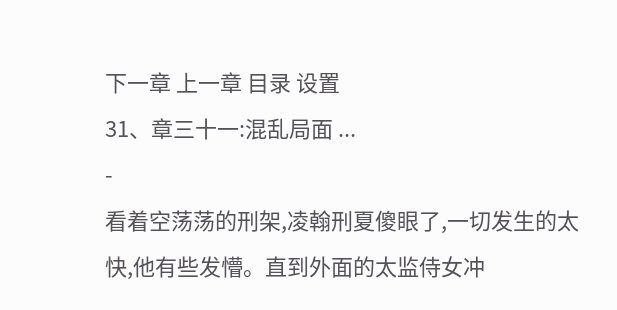下一章 上一章 目录 设置
31、章三十一:混乱局面 ...
-
看着空荡荡的刑架,凌翰刑夏傻眼了,一切发生的太快,他有些发懵。直到外面的太监侍女冲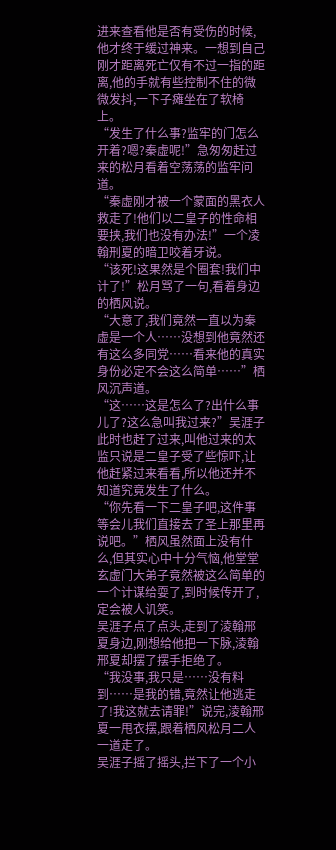进来查看他是否有受伤的时候,他才终于缓过神来。一想到自己刚才距离死亡仅有不过一指的距离,他的手就有些控制不住的微微发抖,一下子瘫坐在了软椅上。
“发生了什么事?监牢的门怎么开着?嗯?秦虚呢!”急匆匆赶过来的松月看着空荡荡的监牢问道。
“秦虚刚才被一个蒙面的黑衣人救走了!他们以二皇子的性命相要挟,我们也没有办法!”一个凌翰刑夏的暗卫咬着牙说。
“该死!这果然是个圈套!我们中计了!”松月骂了一句,看着身边的栖风说。
“大意了,我们竟然一直以为秦虚是一个人……没想到他竟然还有这么多同党……看来他的真实身份必定不会这么简单……”栖风沉声道。
“这……这是怎么了?出什么事儿了?这么急叫我过来?”吴涯子此时也赶了过来,叫他过来的太监只说是二皇子受了些惊吓,让他赶紧过来看看,所以他还并不知道究竟发生了什么。
“你先看一下二皇子吧,这件事等会儿我们直接去了圣上那里再说吧。”栖风虽然面上没有什么,但其实心中十分气恼,他堂堂玄虚门大弟子竟然被这么简单的一个计谋给耍了,到时候传开了,定会被人讥笑。
吴涯子点了点头,走到了淩翰邢夏身边,刚想给他把一下脉,淩翰邢夏却摆了摆手拒绝了。
“我没事,我只是……没有料到……是我的错,竟然让他逃走了!我这就去请罪!”说完,淩翰邢夏一甩衣摆,跟着栖风松月二人一道走了。
吴涯子摇了摇头,拦下了一个小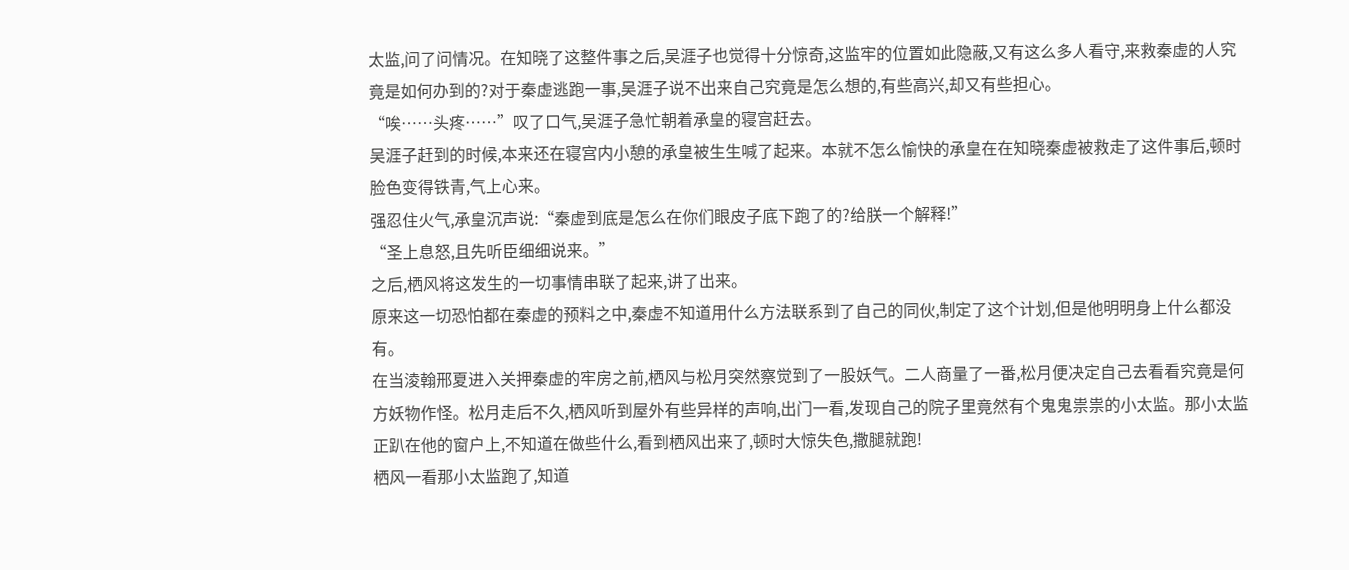太监,问了问情况。在知晓了这整件事之后,吴涯子也觉得十分惊奇,这监牢的位置如此隐蔽,又有这么多人看守,来救秦虚的人究竟是如何办到的?对于秦虚逃跑一事,吴涯子说不出来自己究竟是怎么想的,有些高兴,却又有些担心。
“唉……头疼……”叹了口气,吴涯子急忙朝着承皇的寝宫赶去。
吴涯子赶到的时候,本来还在寝宫内小憩的承皇被生生喊了起来。本就不怎么愉快的承皇在在知晓秦虚被救走了这件事后,顿时脸色变得铁青,气上心来。
强忍住火气,承皇沉声说:“秦虚到底是怎么在你们眼皮子底下跑了的?给朕一个解释!”
“圣上息怒,且先听臣细细说来。”
之后,栖风将这发生的一切事情串联了起来,讲了出来。
原来这一切恐怕都在秦虚的预料之中,秦虚不知道用什么方法联系到了自己的同伙,制定了这个计划,但是他明明身上什么都没有。
在当淩翰邢夏进入关押秦虚的牢房之前,栖风与松月突然察觉到了一股妖气。二人商量了一番,松月便决定自己去看看究竟是何方妖物作怪。松月走后不久,栖风听到屋外有些异样的声响,出门一看,发现自己的院子里竟然有个鬼鬼祟祟的小太监。那小太监正趴在他的窗户上,不知道在做些什么,看到栖风出来了,顿时大惊失色,撒腿就跑!
栖风一看那小太监跑了,知道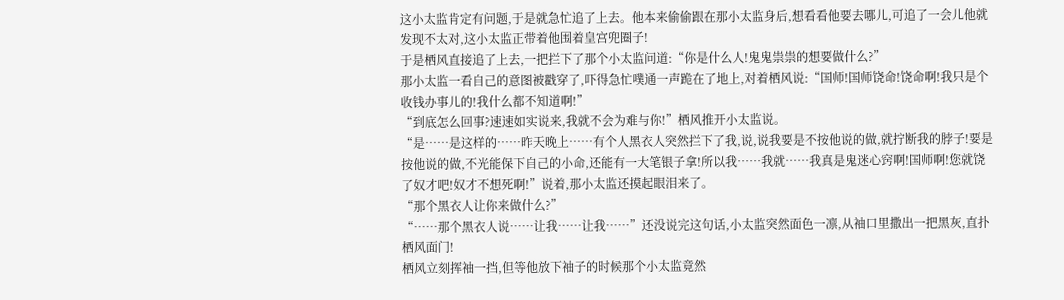这小太监肯定有问题,于是就急忙追了上去。他本来偷偷跟在那小太监身后,想看看他要去哪儿,可追了一会儿他就发现不太对,这小太监正带着他围着皇宫兜圈子!
于是栖风直接追了上去,一把拦下了那个小太监问道:“你是什么人!鬼鬼祟祟的想要做什么?”
那小太监一看自己的意图被戳穿了,吓得急忙噗通一声跪在了地上,对着栖风说:“国师!国师饶命!饶命啊!我只是个收钱办事儿的!我什么都不知道啊!”
“到底怎么回事?速速如实说来,我就不会为难与你!”栖风推开小太监说。
“是……是这样的……昨天晚上……有个人黑衣人突然拦下了我,说,说我要是不按他说的做,就拧断我的脖子!要是按他说的做,不光能保下自己的小命,还能有一大笔银子拿!所以我……我就……我真是鬼迷心窍啊!国师啊!您就饶了奴才吧!奴才不想死啊!”说着,那小太监还摸起眼泪来了。
“那个黑衣人让你来做什么?”
“……那个黑衣人说……让我……让我……”还没说完这句话,小太监突然面色一凛,从袖口里撒出一把黑灰,直扑栖风面门!
栖风立刻挥袖一挡,但等他放下袖子的时候那个小太监竟然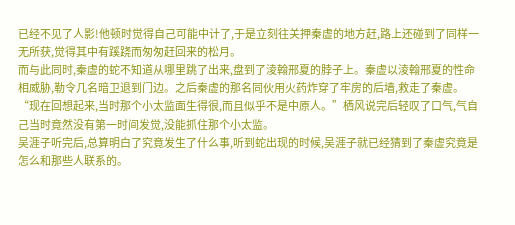已经不见了人影!他顿时觉得自己可能中计了,于是立刻往关押秦虚的地方赶,路上还碰到了同样一无所获,觉得其中有蹊跷而匆匆赶回来的松月。
而与此同时,秦虚的蛇不知道从哪里跳了出来,盘到了淩翰邢夏的脖子上。秦虚以淩翰邢夏的性命相威胁,勒令几名暗卫退到门边。之后秦虚的那名同伙用火药炸穿了牢房的后墙,救走了秦虚。
“现在回想起来,当时那个小太监面生得很,而且似乎不是中原人。”栖风说完后轻叹了口气,气自己当时竟然没有第一时间发觉,没能抓住那个小太监。
吴涯子听完后,总算明白了究竟发生了什么事,听到蛇出现的时候,吴涯子就已经猜到了秦虚究竟是怎么和那些人联系的。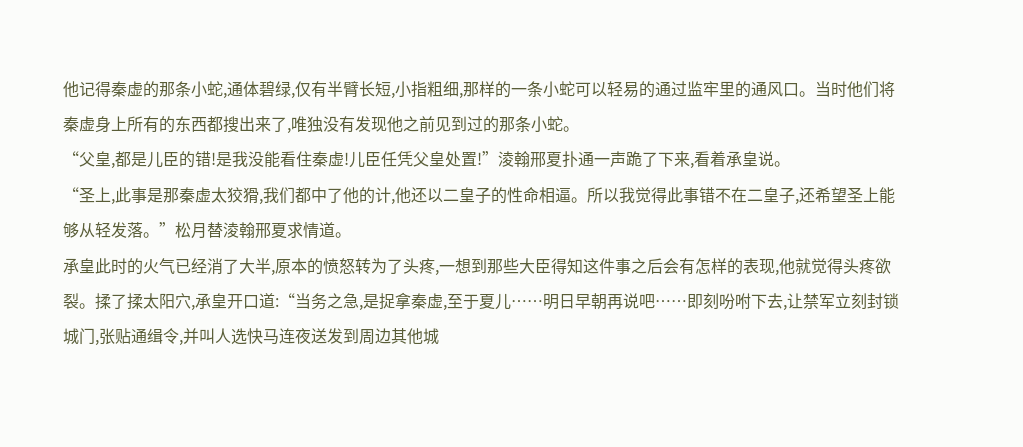他记得秦虚的那条小蛇,通体碧绿,仅有半臂长短,小指粗细,那样的一条小蛇可以轻易的通过监牢里的通风口。当时他们将秦虚身上所有的东西都搜出来了,唯独没有发现他之前见到过的那条小蛇。
“父皇,都是儿臣的错!是我没能看住秦虚!儿臣任凭父皇处置!”淩翰邢夏扑通一声跪了下来,看着承皇说。
“圣上,此事是那秦虚太狡猾,我们都中了他的计,他还以二皇子的性命相逼。所以我觉得此事错不在二皇子,还希望圣上能够从轻发落。”松月替淩翰邢夏求情道。
承皇此时的火气已经消了大半,原本的愤怒转为了头疼,一想到那些大臣得知这件事之后会有怎样的表现,他就觉得头疼欲裂。揉了揉太阳穴,承皇开口道:“当务之急,是捉拿秦虚,至于夏儿……明日早朝再说吧……即刻吩咐下去,让禁军立刻封锁城门,张贴通缉令,并叫人选快马连夜送发到周边其他城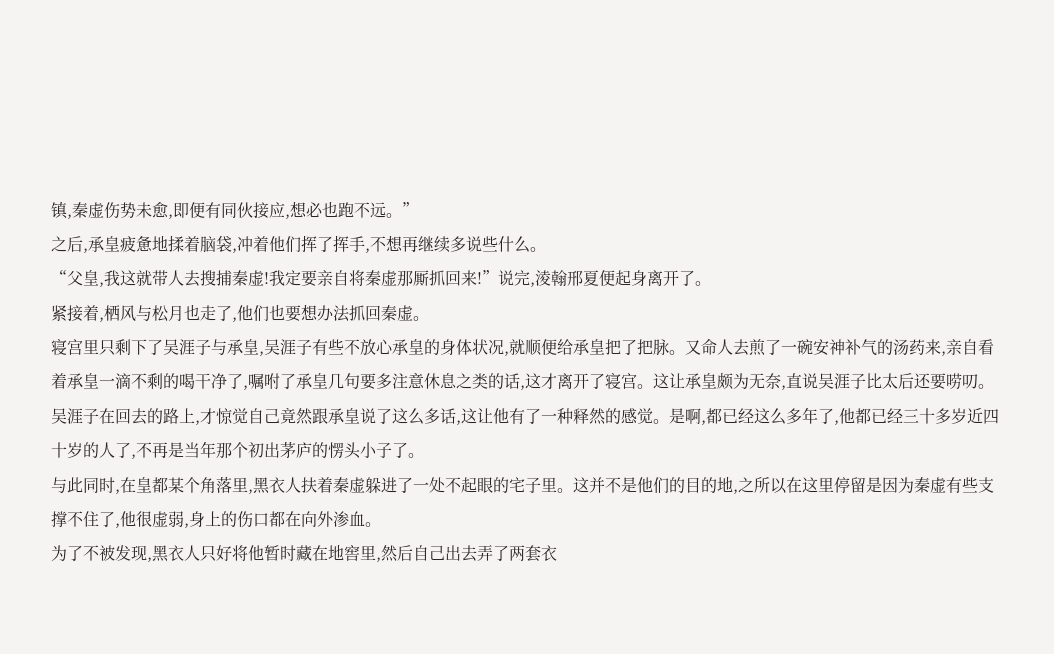镇,秦虚伤势未愈,即便有同伙接应,想必也跑不远。”
之后,承皇疲惫地揉着脑袋,冲着他们挥了挥手,不想再继续多说些什么。
“父皇,我这就带人去搜捕秦虚!我定要亲自将秦虚那厮抓回来!”说完,淩翰邢夏便起身离开了。
紧接着,栖风与松月也走了,他们也要想办法抓回秦虚。
寝宫里只剩下了吴涯子与承皇,吴涯子有些不放心承皇的身体状况,就顺便给承皇把了把脉。又命人去煎了一碗安神补气的汤药来,亲自看着承皇一滴不剩的喝干净了,嘱咐了承皇几句要多注意休息之类的话,这才离开了寝宫。这让承皇颇为无奈,直说吴涯子比太后还要唠叨。
吴涯子在回去的路上,才惊觉自己竟然跟承皇说了这么多话,这让他有了一种释然的感觉。是啊,都已经这么多年了,他都已经三十多岁近四十岁的人了,不再是当年那个初出茅庐的愣头小子了。
与此同时,在皇都某个角落里,黑衣人扶着秦虚躲进了一处不起眼的宅子里。这并不是他们的目的地,之所以在这里停留是因为秦虚有些支撑不住了,他很虚弱,身上的伤口都在向外渗血。
为了不被发现,黑衣人只好将他暂时藏在地窖里,然后自己出去弄了两套衣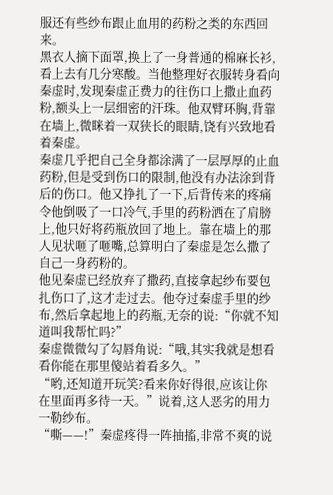服还有些纱布跟止血用的药粉之类的东西回来。
黑衣人摘下面罩,换上了一身普通的棉麻长衫,看上去有几分寒酸。当他整理好衣服转身看向秦虚时,发现秦虚正费力的往伤口上撒止血药粉,额头上一层细密的汗珠。他双臂环胸,背靠在墙上,微眯着一双狭长的眼睛,饶有兴致地看着秦虚。
秦虚几乎把自己全身都涂满了一层厚厚的止血药粉,但是受到伤口的限制,他没有办法涂到背后的伤口。他又挣扎了一下,后背传来的疼痛令他倒吸了一口冷气,手里的药粉洒在了肩膀上,他只好将药瓶放回了地上。靠在墙上的那人见状咂了咂嘴,总算明白了秦虚是怎么撒了自己一身药粉的。
他见秦虚已经放弃了撒药,直接拿起纱布要包扎伤口了,这才走过去。他夺过秦虚手里的纱布,然后拿起地上的药瓶,无奈的说:“你就不知道叫我帮忙吗?”
秦虚微微勾了勾唇角说:“哦,其实我就是想看看你能在那里傻站着看多久。”
“哟,还知道开玩笑?看来你好得很,应该让你在里面再多待一天。”说着,这人恶劣的用力一勒纱布。
“嘶——!”秦虚疼得一阵抽搐,非常不爽的说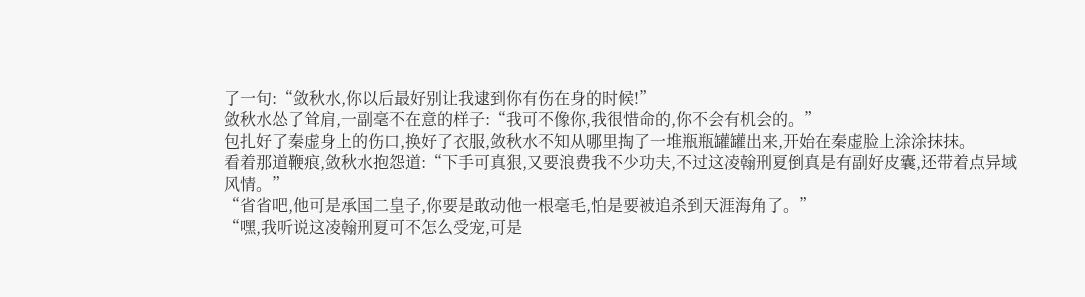了一句:“敛秋水,你以后最好别让我逮到你有伤在身的时候!”
敛秋水怂了耸肩,一副毫不在意的样子:“我可不像你,我很惜命的,你不会有机会的。”
包扎好了秦虚身上的伤口,换好了衣服,敛秋水不知从哪里掏了一堆瓶瓶罐罐出来,开始在秦虚脸上涂涂抹抹。
看着那道鞭痕,敛秋水抱怨道:“下手可真狠,又要浪费我不少功夫,不过这凌翰刑夏倒真是有副好皮囊,还带着点异域风情。”
“省省吧,他可是承国二皇子,你要是敢动他一根毫毛,怕是要被追杀到天涯海角了。”
“嘿,我听说这凌翰刑夏可不怎么受宠,可是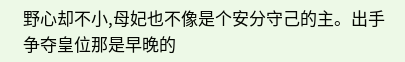野心却不小,母妃也不像是个安分守己的主。出手争夺皇位那是早晚的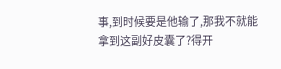事,到时候要是他输了,那我不就能拿到这副好皮囊了?得开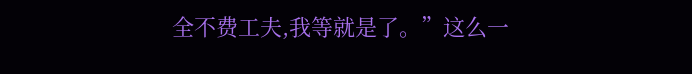全不费工夫,我等就是了。”这么一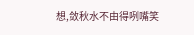想,敛秋水不由得咧嘴笑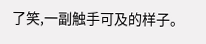了笑,一副触手可及的样子。